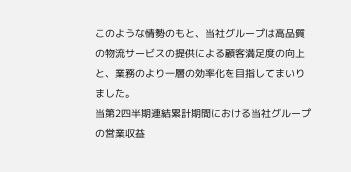このような情勢のもと、当社グループは高品質の物流サービスの提供による顧客満足度の向上と、業務のより一層の効率化を目指してまいりました。
当第2四半期連結累計期間における当社グループの営業収益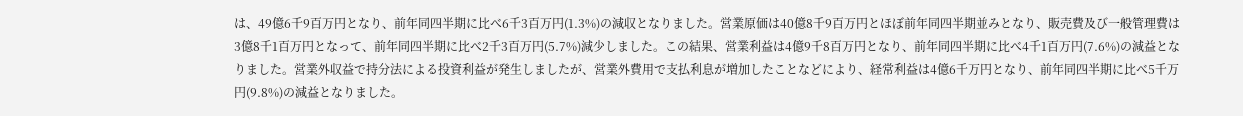は、49億6千9百万円となり、前年同四半期に比べ6千3百万円(1.3%)の減収となりました。営業原価は40億8千9百万円とほぼ前年同四半期並みとなり、販売費及び一般管理費は3億8千1百万円となって、前年同四半期に比べ2千3百万円(5.7%)減少しました。この結果、営業利益は4億9千8百万円となり、前年同四半期に比べ4千1百万円(7.6%)の減益となりました。営業外収益で持分法による投資利益が発生しましたが、営業外費用で支払利息が増加したことなどにより、経常利益は4億6千万円となり、前年同四半期に比べ5千万円(9.8%)の減益となりました。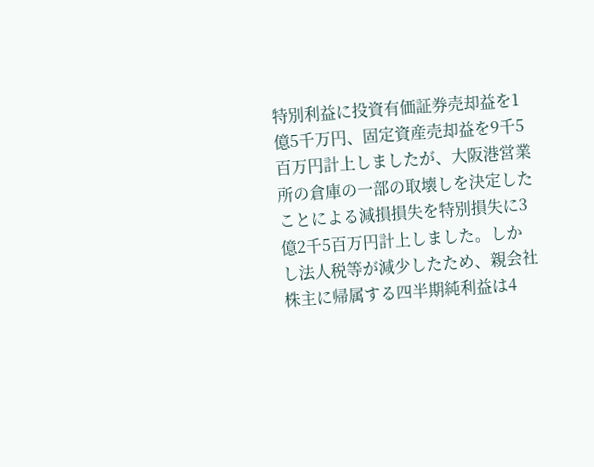特別利益に投資有価証券売却益を1億5千万円、固定資産売却益を9千5百万円計上しましたが、大阪港営業所の倉庫の一部の取壊しを決定したことによる減損損失を特別損失に3億2千5百万円計上しました。しかし法人税等が減少したため、親会社株主に帰属する四半期純利益は4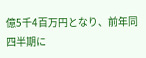億5千4百万円となり、前年同四半期に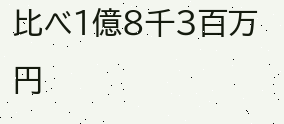比べ1億8千3百万円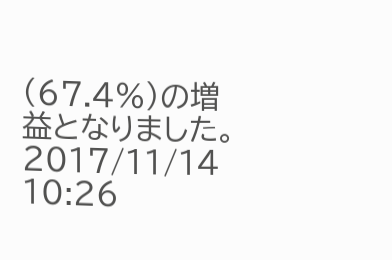(67.4%)の増益となりました。
2017/11/14 10:26